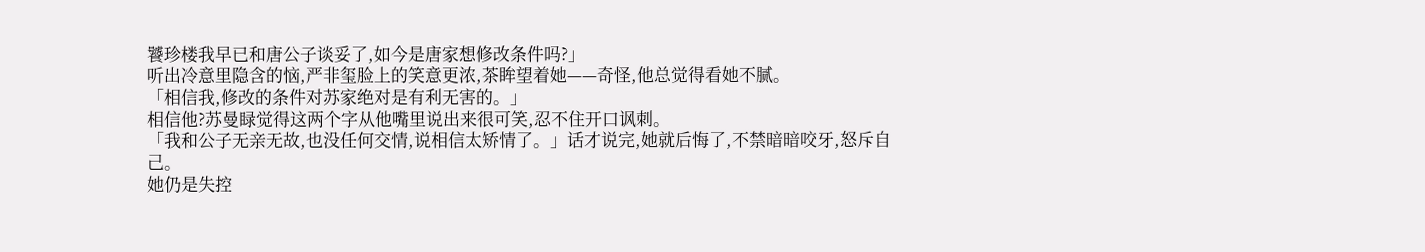饕珍楼我早已和唐公子谈妥了,如今是唐家想修改条件吗?」
听出冷意里隐含的恼,严非玺脸上的笑意更浓,茶眸望着她——奇怪,他总觉得看她不腻。
「相信我,修改的条件对苏家绝对是有利无害的。」
相信他?苏曼睩觉得这两个字从他嘴里说出来很可笑,忍不住开口讽刺。
「我和公子无亲无故,也没任何交情,说相信太矫情了。」话才说完,她就后悔了,不禁暗暗咬牙,怒斥自己。
她仍是失控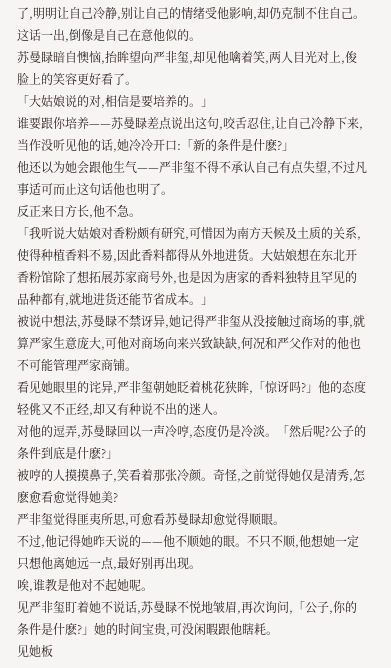了,明明让自己冷静,别让自己的情绪受他影响,却仍克制不住自己。
这话一出,倒像是自己在意他似的。
苏曼睩暗自懊恼,抬眸望向严非玺,却见他噙着笑,两人目光对上,俊脸上的笑容更好看了。
「大姑娘说的对,相信是要培养的。」
谁要跟你培养——苏曼睩差点说出这句,咬舌忍住,让自己冷静下来,当作没听见他的话,她冷冷开口:「新的条件是什麽?」
他还以为她会跟他生气——严非玺不得不承认自己有点失望,不过凡事适可而止这句话他也明了。
反正来日方长,他不急。
「我听说大姑娘对香粉颇有研究,可惜因为南方天候及土质的关系,使得种植香料不易,因此香料都得从外地进货。大姑娘想在东北开香粉馆除了想拓展苏家商号外,也是因为唐家的香料独特且罕见的品种都有,就地进货还能节省成本。」
被说中想法,苏曼睩不禁讶异,她记得严非玺从没接触过商场的事,就算严家生意庞大,可他对商场向来兴致缺缺,何况和严父作对的他也不可能管理严家商铺。
看见她眼里的诧异,严非玺朝她眨着桃花狭眸,「惊讶吗?」他的态度轻佻又不正经,却又有种说不出的迷人。
对他的逗弄,苏曼睩回以一声冷哼,态度仍是冷淡。「然后呢?公子的条件到底是什麽?」
被哼的人摸摸鼻子,笑看着那张冷颜。奇怪,之前觉得她仅是清秀,怎麽愈看愈觉得她美?
严非玺觉得匪夷所思,可愈看苏曼睩却愈觉得顺眼。
不过,他记得她昨天说的——他不顺她的眼。不只不顺,他想她一定只想他离她远一点,最好别再出现。
唉,谁教是他对不起她呢。
见严非玺盯着她不说话,苏曼睩不悦地皱眉,再次询问,「公子,你的条件是什麽?」她的时间宝贵,可没闲暇跟他瞎耗。
见她板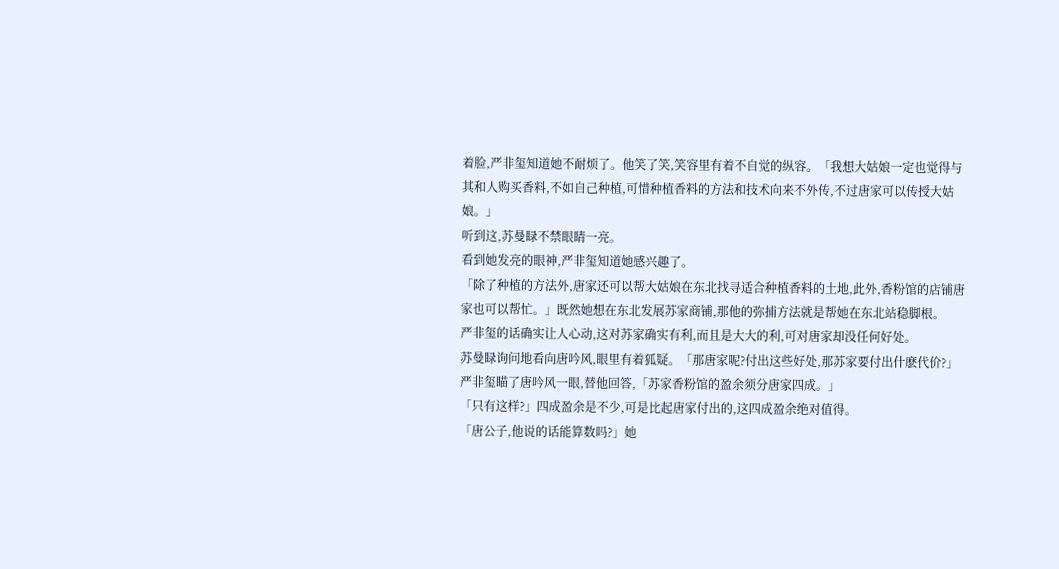着脸,严非玺知道她不耐烦了。他笑了笑,笑容里有着不自觉的纵容。「我想大姑娘一定也觉得与其和人购买香料,不如自己种植,可惜种植香料的方法和技术向来不外传,不过唐家可以传授大姑娘。」
听到这,苏曼睩不禁眼睛一亮。
看到她发亮的眼神,严非玺知道她感兴趣了。
「除了种植的方法外,唐家还可以帮大姑娘在东北找寻适合种植香料的土地,此外,香粉馆的店铺唐家也可以帮忙。」既然她想在东北发展苏家商铺,那他的弥捕方法就是帮她在东北站稳脚根。
严非玺的话确实让人心动,这对苏家确实有利,而且是大大的利,可对唐家却没任何好处。
苏曼睩询问地看向唐吟风,眼里有着狐疑。「那唐家呢?付出这些好处,那苏家要付出什麽代价?」
严非玺瞄了唐吟风一眼,替他回答,「苏家香粉馆的盈余须分唐家四成。」
「只有这样?」四成盈余是不少,可是比起唐家付出的,这四成盈余绝对值得。
「唐公子,他说的话能算数吗?」她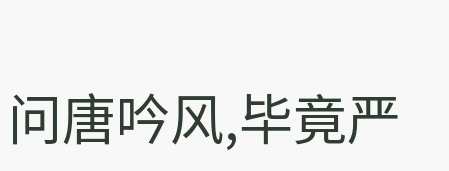问唐吟风,毕竟严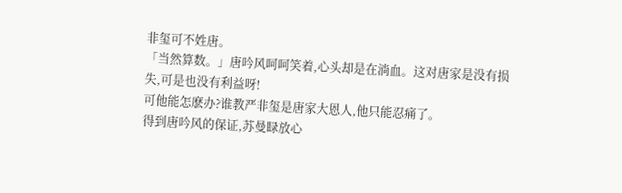非玺可不姓唐。
「当然算数。」唐吟风呵呵笑着,心头却是在淌血。这对唐家是没有损失,可是也没有利益呀!
可他能怎麽办?谁教严非玺是唐家大恩人,他只能忍痛了。
得到唐吟风的保证,苏曼睩放心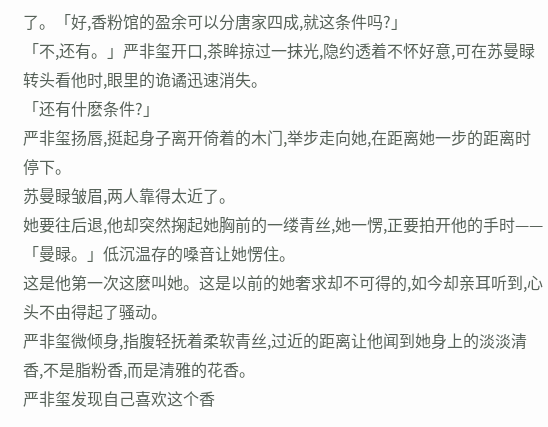了。「好,香粉馆的盈余可以分唐家四成,就这条件吗?」
「不,还有。」严非玺开口,茶眸掠过一抹光,隐约透着不怀好意,可在苏曼睩转头看他时,眼里的诡谲迅速消失。
「还有什麽条件?」
严非玺扬唇,挺起身子离开倚着的木门,举步走向她,在距离她一步的距离时停下。
苏曼睩皱眉,两人靠得太近了。
她要往后退,他却突然掬起她胸前的一缕青丝,她一愣,正要拍开他的手时——
「曼睩。」低沉温存的嗓音让她愣住。
这是他第一次这麽叫她。这是以前的她奢求却不可得的,如今却亲耳听到,心头不由得起了骚动。
严非玺微倾身,指腹轻抚着柔软青丝,过近的距离让他闻到她身上的淡淡清香,不是脂粉香,而是清雅的花香。
严非玺发现自己喜欢这个香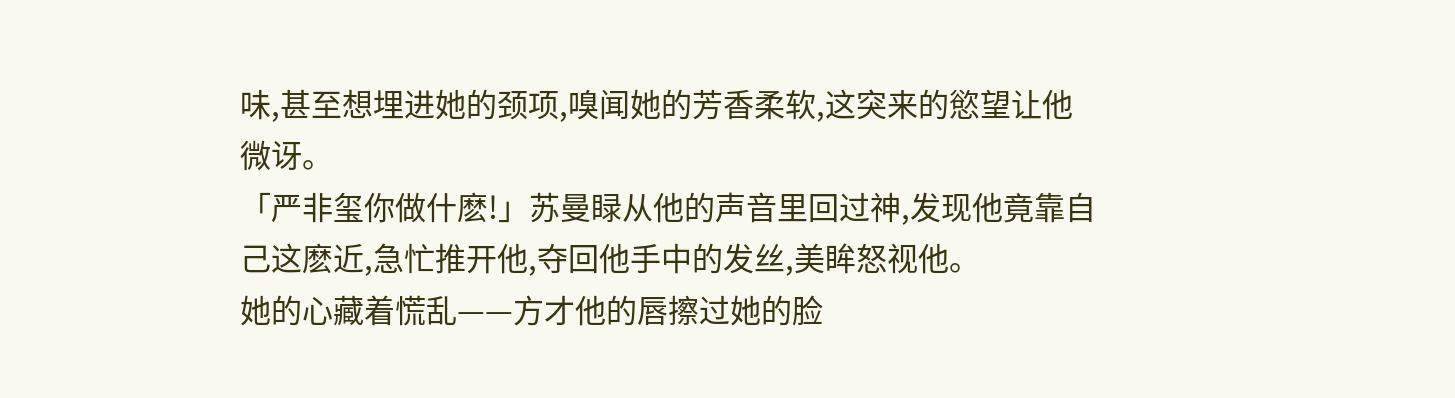味,甚至想埋进她的颈项,嗅闻她的芳香柔软,这突来的慾望让他微讶。
「严非玺你做什麽!」苏曼睩从他的声音里回过神,发现他竟靠自己这麽近,急忙推开他,夺回他手中的发丝,美眸怒视他。
她的心藏着慌乱——方才他的唇擦过她的脸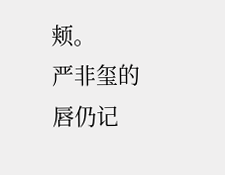颊。
严非玺的唇仍记